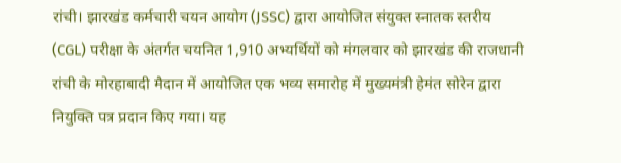रांची। झारखंड कर्मचारी चयन आयोग (JSSC) द्वारा आयोजित संयुक्त स्नातक स्तरीय (CGL) परीक्षा के अंतर्गत चयनित 1,910 अभ्यर्थियों को मंगलवार को झारखंड की राजधानी रांची के मोरहाबादी मैदान में आयोजित एक भव्य समारोह में मुख्यमंत्री हेमंत सोरेन द्वारा नियुक्ति पत्र प्रदान किए गया। यह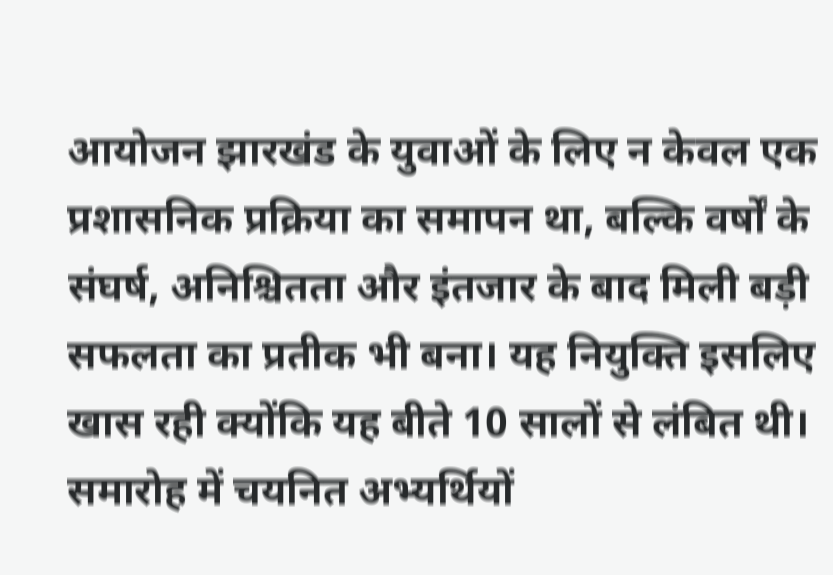आयोजन झारखंड के युवाओं के लिए न केवल एक प्रशासनिक प्रक्रिया का समापन था, बल्कि वर्षों के संघर्ष, अनिश्चितता और इंतजार के बाद मिली बड़ी सफलता का प्रतीक भी बना। यह नियुक्ति इसलिए खास रही क्योंकि यह बीते 10 सालों से लंबित थी।
समारोह में चयनित अभ्यर्थियों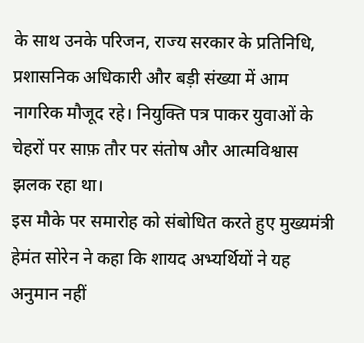के साथ उनके परिजन, राज्य सरकार के प्रतिनिधि, प्रशासनिक अधिकारी और बड़ी संख्या में आम नागरिक मौजूद रहे। नियुक्ति पत्र पाकर युवाओं के चेहरों पर साफ़ तौर पर संतोष और आत्मविश्वास झलक रहा था।
इस मौके पर समारोह को संबोधित करते हुए मुख्यमंत्री हेमंत सोरेन ने कहा कि शायद अभ्यर्थियों ने यह अनुमान नहीं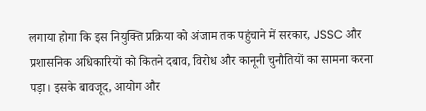लगाया होगा कि इस नियुक्ति प्रक्रिया को अंजाम तक पहुंचाने में सरकार, JSSC और प्रशासनिक अधिकारियों को कितने दबाव, विरोध और कानूनी चुनौतियों का सामना करना पड़ा। इसके बावजूद, आयोग और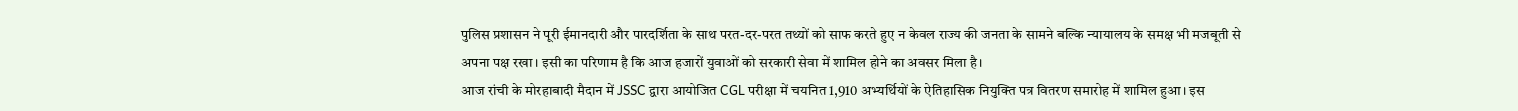पुलिस प्रशासन ने पूरी ईमानदारी और पारदर्शिता के साथ परत-दर-परत तथ्यों को साफ करते हुए न केवल राज्य की जनता के सामने बल्कि न्यायालय के समक्ष भी मजबूती से अपना पक्ष रखा। इसी का परिणाम है कि आज हजारों युवाओं को सरकारी सेवा में शामिल होने का अवसर मिला है।
आज रांची के मोरहाबादी मैदान में JSSC द्वारा आयोजित CGL परीक्षा में चयनित 1,910 अभ्यर्थियों के ऐतिहासिक नियुक्ति पत्र वितरण समारोह में शामिल हुआ। इस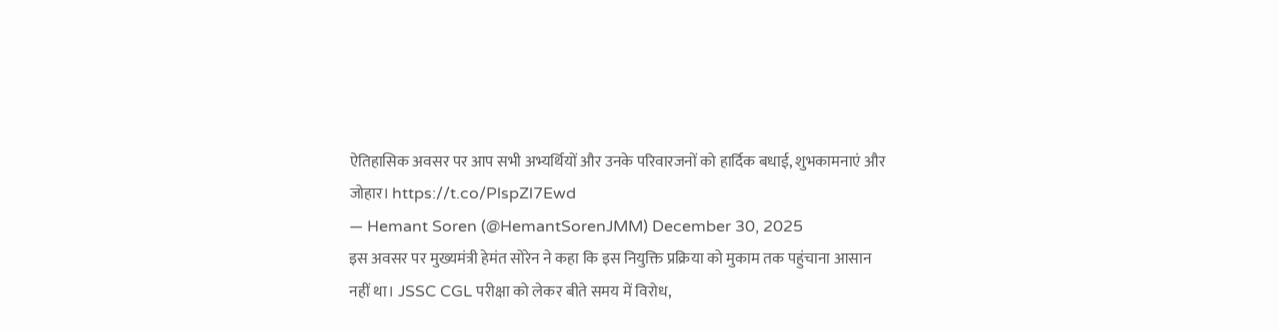ऐतिहासिक अवसर पर आप सभी अभ्यर्थियों और उनके परिवारजनों को हार्दिक बधाई, शुभकामनाएं और जोहार। https://t.co/PlspZl7Ewd
— Hemant Soren (@HemantSorenJMM) December 30, 2025
इस अवसर पर मुख्यमंत्री हेमंत सोरेन ने कहा कि इस नियुक्ति प्रक्रिया को मुकाम तक पहुंचाना आसान नहीं था। JSSC CGL परीक्षा को लेकर बीते समय में विरोध,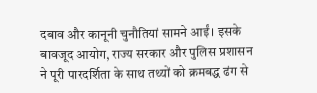दबाव और कानूनी चुनौतियां सामने आईं। इसके बावजूद आयोग, राज्य सरकार और पुलिस प्रशासन ने पूरी पारदर्शिता के साथ तथ्यों को क्रमबद्ध ढंग से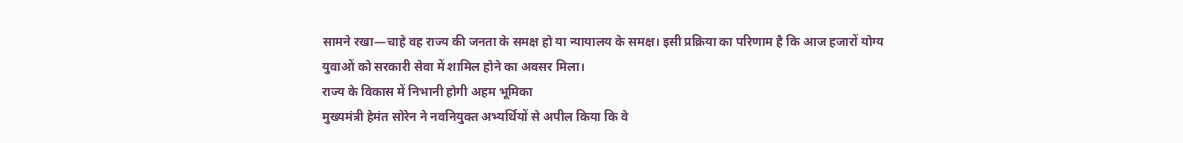सामने रखा—चाहे वह राज्य की जनता के समक्ष हो या न्यायालय के समक्ष। इसी प्रक्रिया का परिणाम है कि आज हजारों योग्य युवाओं को सरकारी सेवा में शामिल होने का अवसर मिला।
राज्य के विकास में निभानी होगी अहम भूमिका
मुख्यमंत्री हेमंत सोरेन ने नवनियुक्त अभ्यर्थियों से अपील किया कि वे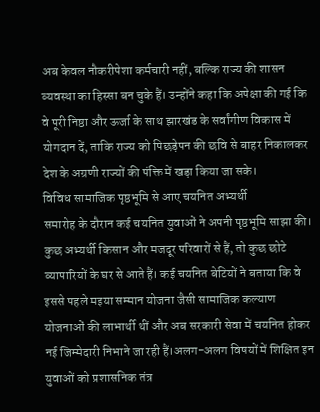अब केवल नौकरीपेशा कर्मचारी नहीं, बल्कि राज्य की शासन व्यवस्था का हिस्सा बन चुके हैं। उन्होंने कहा कि अपेक्षा की गई कि वे पूरी निष्ठा और ऊर्जा के साथ झारखंड के सर्वांगीण विकास में योगदान दें, ताकि राज्य को पिछड़ेपन की छवि से बाहर निकालकर देश के अग्रणी राज्यों की पंक्ति में खड़ा किया जा सके।
विविध सामाजिक पृष्ठभूमि से आए चयनित अभ्यर्थी
समारोह के दौरान कई चयनित युवाओं ने अपनी पृष्ठभूमि साझा की। कुछ अभ्यर्थी किसान और मजदूर परिवारों से हैं, तो कुछ छोटे व्यापारियों के घर से आते हैं। कई चयनित बेटियों ने बताया कि वे इससे पहले मइया सम्मान योजना जैसी सामाजिक कल्याण योजनाओं की लाभार्थी थीं और अब सरकारी सेवा में चयनित होकर नई जिम्मेदारी निभाने जा रही हैं।अलग-अलग विषयों में शिक्षित इन युवाओं को प्रशासनिक तंत्र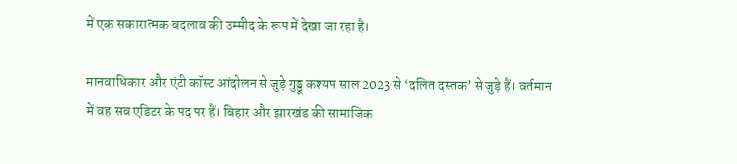में एक सकारात्मक बदलाव की उम्मीद के रूप में देखा जा रहा है।

मानवाधिकार और एंटी कॉस्ट आंदोलन से जुड़े गुड्डू कश्यप साल 2023 से ‘दलित दस्तक’ से जुड़े हैं। वर्तमान में वह सब एडिटर के पद पर हैं। बिहार और झारखंड की सामाजिक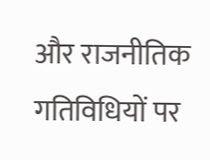और राजनीतिक गतिविधियों पर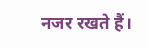नजर रखते हैं।